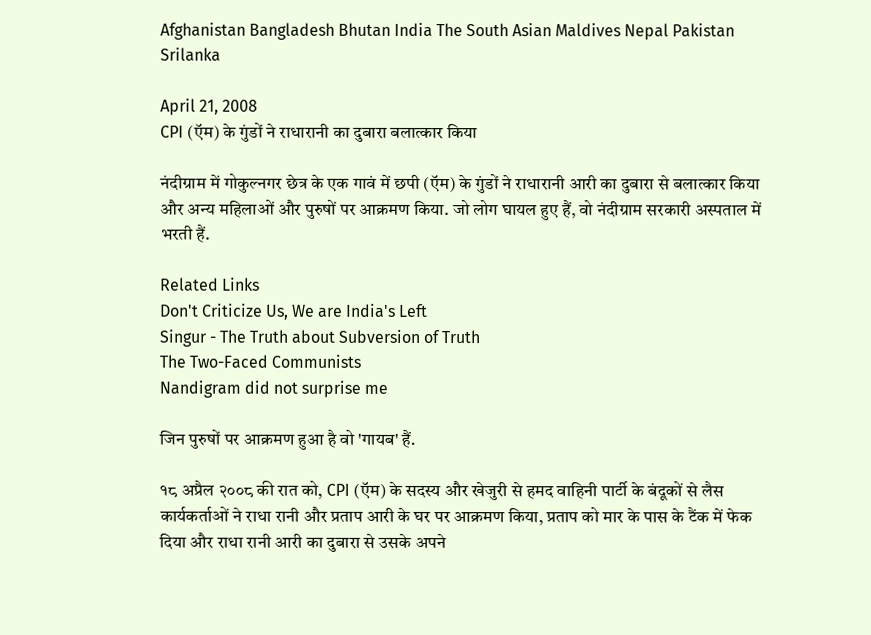Afghanistan Bangladesh Bhutan India The South Asian Maldives Nepal Pakistan Srilanka

April 21, 2008
CPI (ऍम) के गुंडों ने राधारानी का दुबारा बलात्कार किया

नंदीग्राम में गोकुल्नगर छेत्र के एक गावं में छपी (ऍम) के गुंडों ने राधारानी आरी का दुबारा से बलात्कार किया और अन्य महिलाओं और पुरुषों पर आक्रमण किया. जो लोग घायल हुए हैं, वो नंदीग्राम सरकारी अस्पताल में भरती हैं.

Related Links
Don't Criticize Us, We are India's Left
Singur - The Truth about Subversion of Truth
The Two-Faced Communists
Nandigram did not surprise me

जिन पुरुषों पर आक्रमण हुआ है वो 'गायब' हैं.

१८ अप्रैल २००८ की रात को, CPI (ऍम) के सदस्य और खेजुरी से हमद वाहिनी पार्टी के बंदूकों से लैस कार्यकर्ताओं ने राधा रानी और प्रताप आरी के घर पर आक्रमण किया, प्रताप को मार के पास के टैंक में फेक दिया और राधा रानी आरी का दुबारा से उसके अपने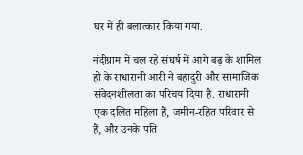घर में ही बलात्कार किया गया.

नंदीग्राम में चल रहे संघर्ष में आगे बढ़ के शामिल हो के राधारानी आरी ने बहादुरी और सामाजिक संवेदनशीलता का परिचय दिया है. राधारानी एक दलित महिला हैं, जमीन-रहित परिवार से हैं, और उनके पति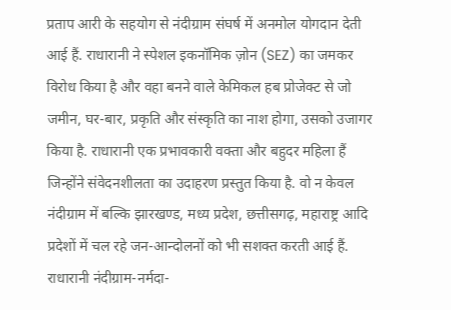प्रताप आरी के सहयोग से नंदीग्राम संघर्ष में अनमोल योगदान देती आई हैं. राधारानी ने स्पेशल इकनॉमिक ज़ोन (SEZ) का जमकर विरोध किया है और वहा बनने वाले केमिकल हब प्रोजेक्ट से जो जमीन, घर-बार, प्रकृति और संस्कृति का नाश होगा, उसको उजागर किया है. राधारानी एक प्रभावकारी वक्ता और बहुदर महिला हैं जिन्होंने संवेदनशीलता का उदाहरण प्रस्तुत किया है. वो न केवल नंदीग्राम में बल्कि झारखण्ड, मध्य प्रदेश, छत्तीसगढ़, महाराष्ट्र आदि प्रदेशों में चल रहे जन-आन्दोलनों को भी सशक्त करती आई हैं. राधारानी नंदीग्राम-नर्मदा-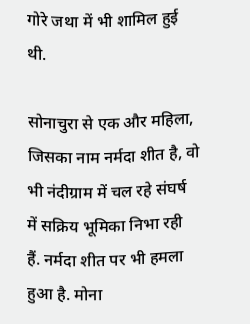गोरे जथा में भी शामिल हुई थी.

सोनाचुरा से एक और महिला, जिसका नाम नर्मदा शीत है, वो भी नंदीग्राम में चल रहे संघर्ष में सक्रिय भूमिका निभा रही हैं. नर्मदा शीत पर भी हमला हुआ है. मोना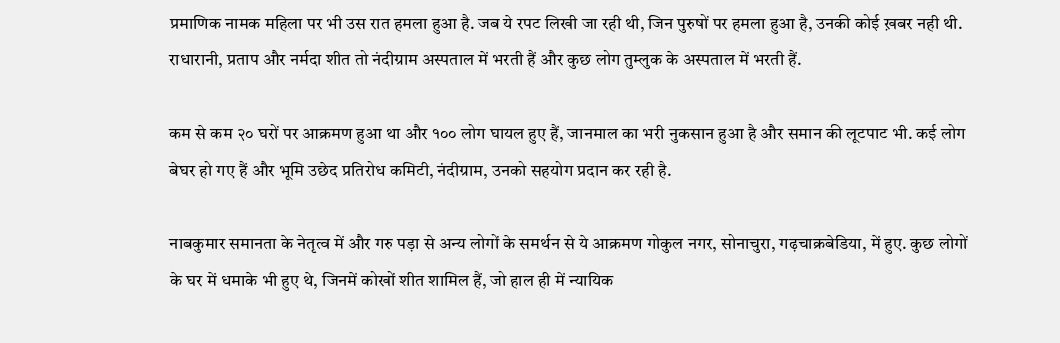प्रमाणिक नामक महिला पर भी उस रात हमला हुआ है. जब ये रपट लिखी जा रही थी, जिन पुरुषों पर हमला हुआ है, उनकी कोई ख़बर नही थी. राधारानी, प्रताप और नर्मदा शीत तो नंदीग्राम अस्पताल में भरती हैं और कुछ लोग तुम्लुक के अस्पताल में भरती हैं.

कम से कम २० घरों पर आक्रमण हुआ था और १०० लोग घायल हुए हैं, जानमाल का भरी नुकसान हुआ है और समान की लूटपाट भी. कई लोग बेघर हो गए हैं और भूमि उछेद प्रतिरोध कमिटी, नंदीग्राम, उनको सहयोग प्रदान कर रही है.

नाबकुमार समानता के नेतृत्व में और गरु पड़ा से अन्य लोगों के समर्थन से ये आक्रमण गोकुल नगर, सोनाचुरा, गढ़चाक्रबेडिया, में हुए. कुछ लोगों के घर में धमाके भी हुए थे, जिनमें कोखों शीत शामिल हैं, जो हाल ही में न्यायिक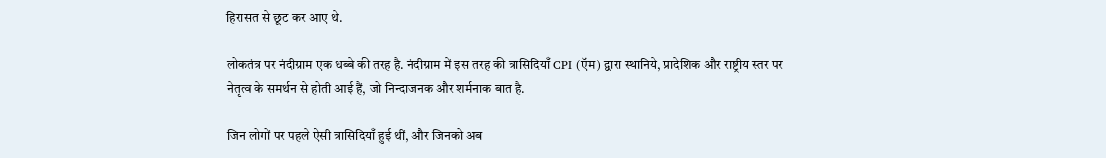हिरासत से छूट कर आए थे.

लोकतंत्र पर नंदीग्राम एक धब्बे की तरह है. नंदीग्राम में इस तरह की त्रासिदियाँ CPI (ऍम) द्वारा स्थानिये, प्रादेशिक और राष्ट्रीय स्तर पर नेतृत्व के समर्थन से होती आई हैं, जो निन्दाजनक और शर्मनाक बात है.

जिन लोगों पर पहले ऐसी त्रासिदियाँ हुई थीं, और जिनको अब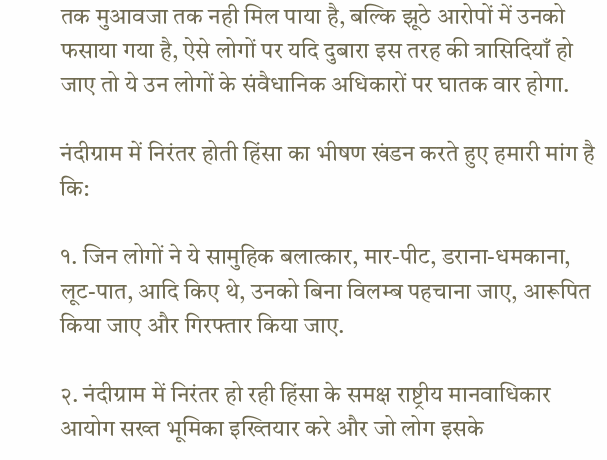तक मुआवजा तक नही मिल पाया है, बल्कि झूठे आरोपों में उनको फसाया गया है, ऐसे लोगों पर यदि दुबारा इस तरह की त्रासिदियाँ हो जाए तो ये उन लोगों के संवैधानिक अधिकारों पर घातक वार होगा.

नंदीग्राम में निरंतर होती हिंसा का भीषण खंडन करते हुए हमारी मांग है कि:

१. जिन लोगों ने ये सामुहिक बलात्कार, मार-पीट, डराना-धमकाना, लूट-पात, आदि किए थे, उनको बिना विलम्ब पहचाना जाए, आरूपित किया जाए और गिरफ्तार किया जाए.

२. नंदीग्राम में निरंतर हो रही हिंसा के समक्ष राष्ट्रीय मानवाधिकार आयोग सख्त भूमिका इख्तियार करे और जो लोग इसके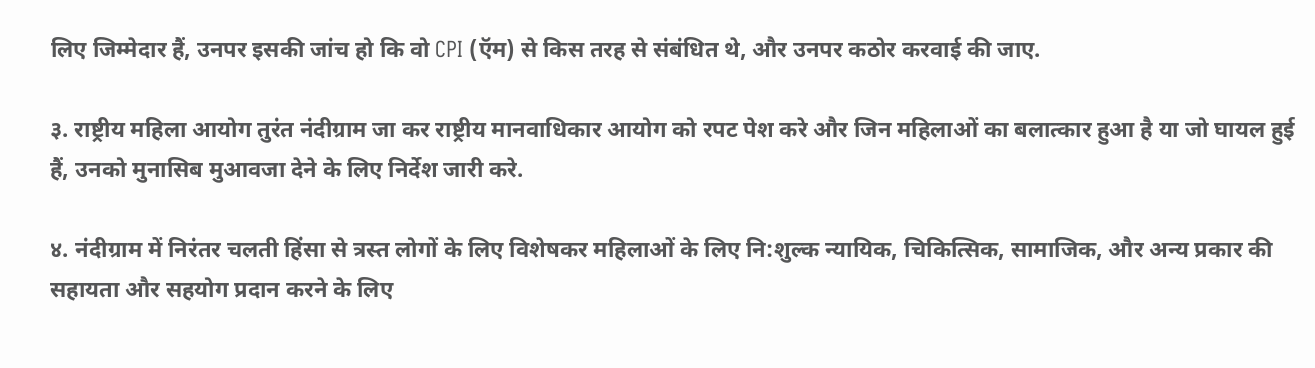लिए जिम्मेदार हैं, उनपर इसकी जांच हो कि वो CPI (ऍम) से किस तरह से संबंधित थे, और उनपर कठोर करवाई की जाए.

३. राष्ट्रीय महिला आयोग तुरंत नंदीग्राम जा कर राष्ट्रीय मानवाधिकार आयोग को रपट पेश करे और जिन महिलाओं का बलात्कार हुआ है या जो घायल हुई हैं, उनको मुनासिब मुआवजा देने के लिए निर्देश जारी करे.

४. नंदीग्राम में निरंतर चलती हिंसा से त्रस्त लोगों के लिए विशेषकर महिलाओं के लिए नि:शुल्क न्यायिक, चिकित्सिक, सामाजिक, और अन्य प्रकार की सहायता और सहयोग प्रदान करने के लिए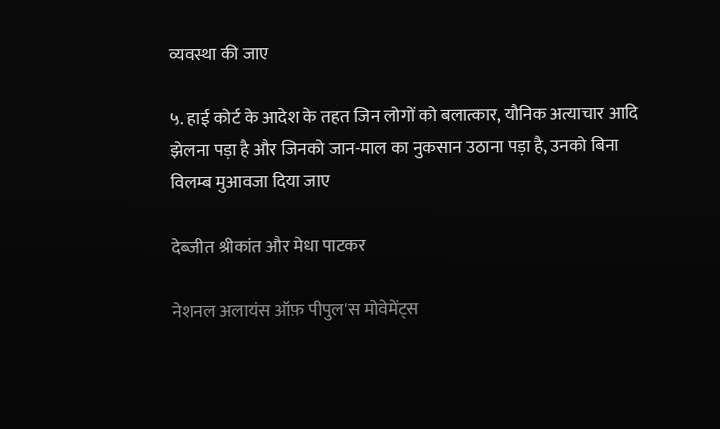व्यवस्था की जाए

५. हाई कोर्ट के आदेश के तहत जिन लोगों को बलात्कार, यौनिक अत्याचार आदि झेलना पड़ा है और जिनको जान-माल का नुकसान उठाना पड़ा है, उनको बिना विलम्ब मुआवजा दिया जाए

देब्जीत श्रीकांत और मेधा पाटकर

नेशनल अलायंस ऑफ़ पीपुल'स मोवेमेंट्स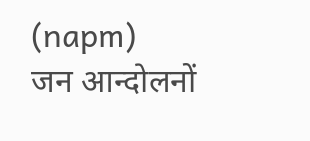(napm)
जन आन्दोलनों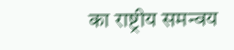का राष्ट्रीय समन्वय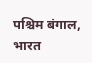पश्चिम बंगाल, भारत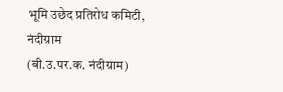भूमि उछेद प्रतिरोध कमिटी, नंदीग्राम
(बी.उ.पर.क. नंदीग्राम)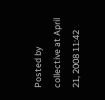Posted by collective at April 21, 2008 11:42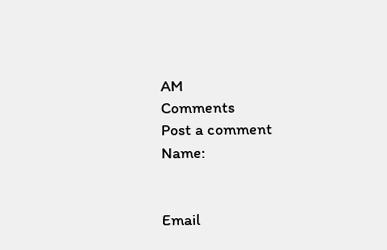AM
Comments
Post a comment
Name:


Email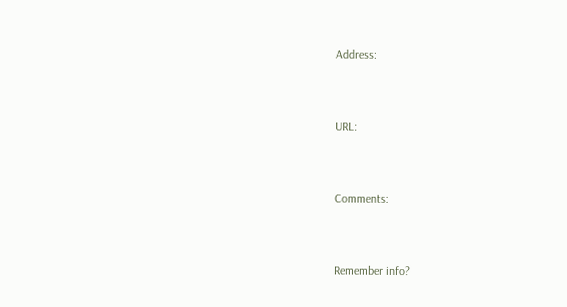Address:


URL:


Comments:


Remember info?